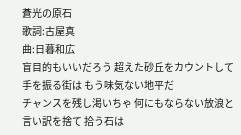蒼光の原石
歌詞:古屋真
曲:日暮和広
盲目的もいいだろう 超えた砂丘をカウントして
手を振る街は もう味気ない地平だ
チャンスを残し渇いちゃ 何にもならない放浪と
言い訳を捨て 拾う石は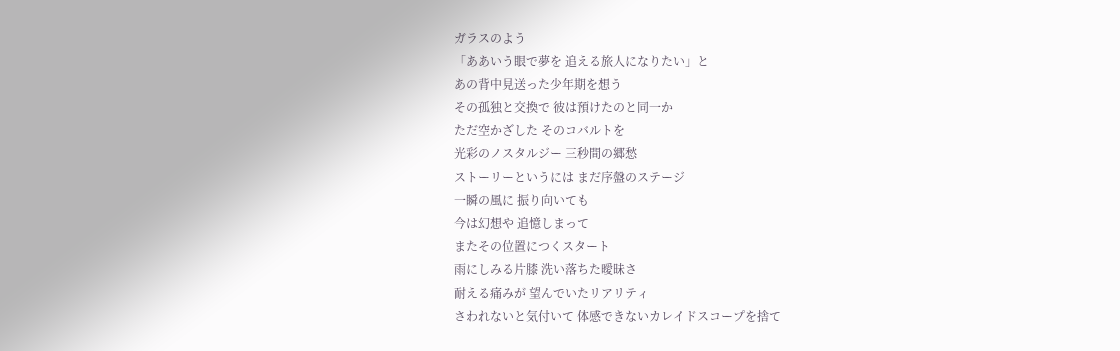ガラスのよう
「ああいう眼で夢を 追える旅人になりたい」と
あの背中見送った少年期を想う
その孤独と交換で 彼は預けたのと同一か
ただ空かざした そのコバルトを
光彩のノスタルジー 三秒間の郷愁
ストーリーというには まだ序盤のステージ
一瞬の風に 振り向いても
今は幻想や 追憶しまって
またその位置につくスタート
雨にしみる片膝 洗い落ちた曖昧さ
耐える痛みが 望んでいたリアリティ
さわれないと気付いて 体感できないカレイドスコープを捨て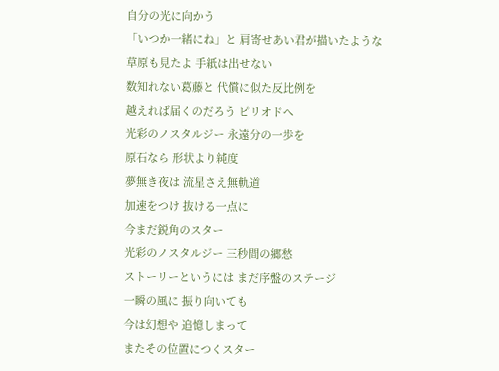自分の光に向かう
「いつか一緒にね」と 肩寄せあい君が描いたような
草原も見たよ 手紙は出せない
数知れない葛藤と 代償に似た反比例を
越えれば届くのだろう ピリオドへ
光彩のノスタルジー 永遠分の一歩を
原石なら 形状より純度
夢無き夜は 流星さえ無軌道
加速をつけ 抜ける一点に
今まだ鋭角のスター
光彩のノスタルジー 三秒間の郷愁
ストーリーというには まだ序盤のステージ
一瞬の風に 振り向いても
今は幻想や 追憶しまって
またその位置につくスター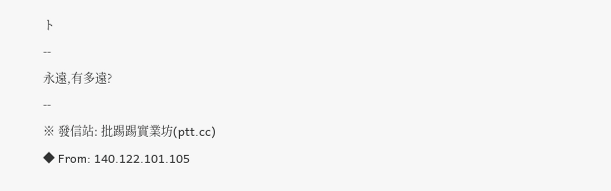ト
--
永遠,有多遠?
--
※ 發信站: 批踢踢實業坊(ptt.cc)
◆ From: 140.122.101.105